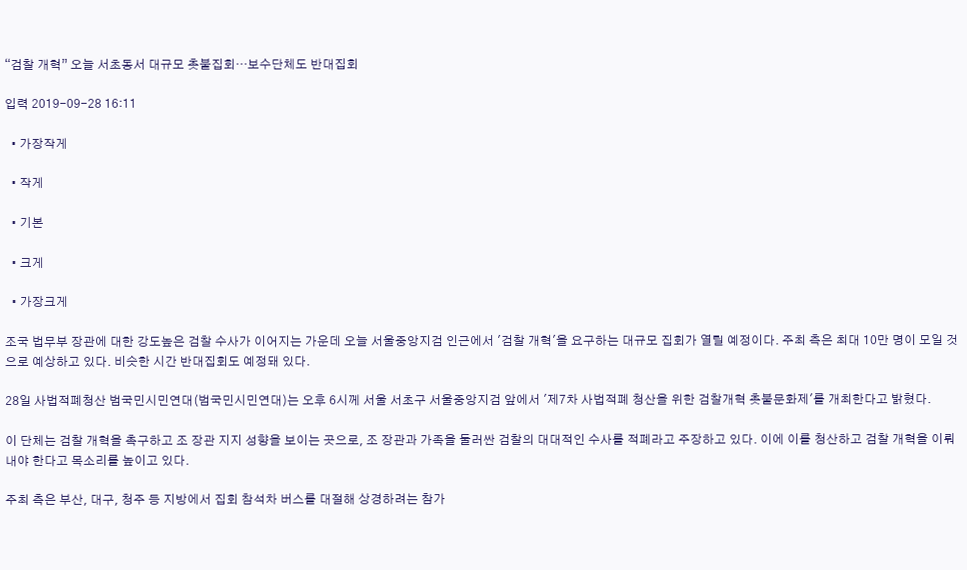“검찰 개혁” 오늘 서초동서 대규모 촛불집회…보수단체도 반대집회

입력 2019-09-28 16:11

  • 가장작게

  • 작게

  • 기본

  • 크게

  • 가장크게

조국 법무부 장관에 대한 강도높은 검찰 수사가 이어지는 가운데 오늘 서울중앙지검 인근에서 '검찰 개혁'을 요구하는 대규모 집회가 열릴 예정이다. 주최 측은 최대 10만 명이 모일 것으로 예상하고 있다. 비슷한 시간 반대집회도 예정돼 있다.

28일 사법적폐청산 범국민시민연대(범국민시민연대)는 오후 6시께 서울 서초구 서울중앙지검 앞에서 '제7차 사법적폐 청산을 위한 검찰개혁 촛불문화제'를 개최한다고 밝혔다.

이 단체는 검찰 개혁을 촉구하고 조 장관 지지 성향을 보이는 곳으로, 조 장관과 가족을 둘러싼 검찰의 대대적인 수사를 적폐라고 주장하고 있다. 이에 이를 청산하고 검찰 개혁을 이뤄내야 한다고 목소리를 높이고 있다.

주최 측은 부산, 대구, 청주 등 지방에서 집회 참석차 버스를 대절해 상경하려는 참가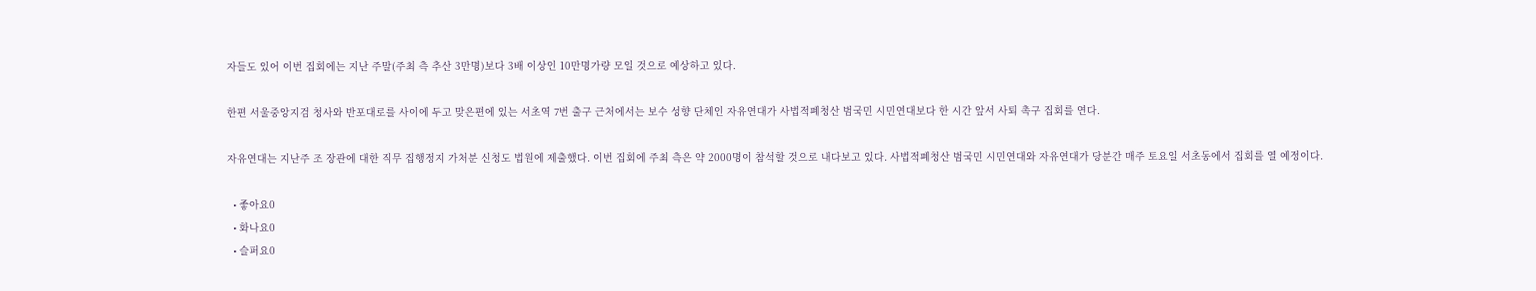자들도 있어 이번 집회에는 지난 주말(주최 측 추산 3만명)보다 3배 이상인 10만명가량 모일 것으로 예상하고 있다.

한편 서울중앙지검 청사와 반포대로를 사이에 두고 맞은편에 있는 서초역 7번 출구 근처에서는 보수 성향 단체인 자유연대가 사법적폐청산 범국민 시민연대보다 한 시간 앞서 사퇴 촉구 집회를 연다.

자유연대는 지난주 조 장관에 대한 직무 집행정지 가처분 신청도 법원에 제출했다. 이번 집회에 주최 측은 약 2000명이 참석할 것으로 내다보고 있다. 사법적폐청산 범국민 시민연대와 자유연대가 당분간 매주 토요일 서초동에서 집회를 열 예정이다.

  • 좋아요0
  • 화나요0
  • 슬퍼요0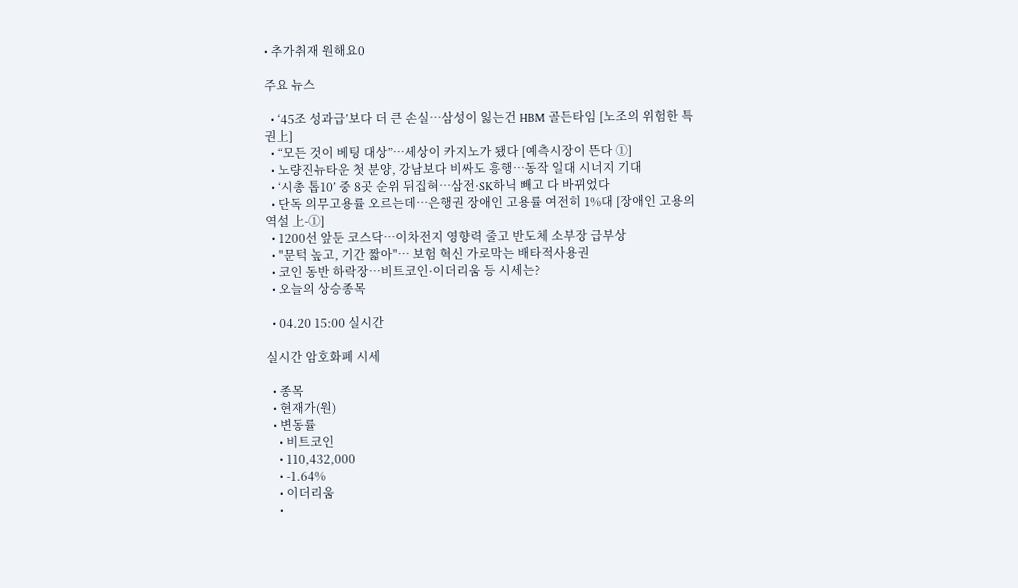• 추가취재 원해요0

주요 뉴스

  • ‘45조 성과급’보다 더 큰 손실…삼성이 잃는건 HBM 골든타임 [노조의 위험한 특권上]
  • “모든 것이 베팅 대상”…세상이 카지노가 됐다 [예측시장이 뜬다 ①]
  • 노량진뉴타운 첫 분양, 강남보다 비싸도 흥행⋯동작 일대 시너지 기대
  • ‘시총 톱10’ 중 8곳 순위 뒤집혀⋯삼전·SK하닉 빼고 다 바뀌었다
  • 단독 의무고용률 오르는데…은행권 장애인 고용률 여전히 1%대 [장애인 고용의 역설 上-①]
  • 1200선 앞둔 코스닥…이차전지 영향력 줄고 반도체 소부장 급부상
  • "문턱 높고, 기간 짧아"… 보험 혁신 가로막는 배타적사용권
  • 코인 동반 하락장…비트코인·이더리움 등 시세는?
  • 오늘의 상승종목

  • 04.20 15:00 실시간

실시간 암호화폐 시세

  • 종목
  • 현재가(원)
  • 변동률
    • 비트코인
    • 110,432,000
    • -1.64%
    • 이더리움
    •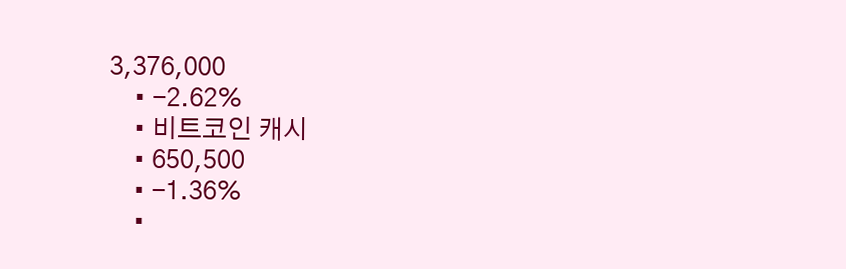3,376,000
    • -2.62%
    • 비트코인 캐시
    • 650,500
    • -1.36%
    •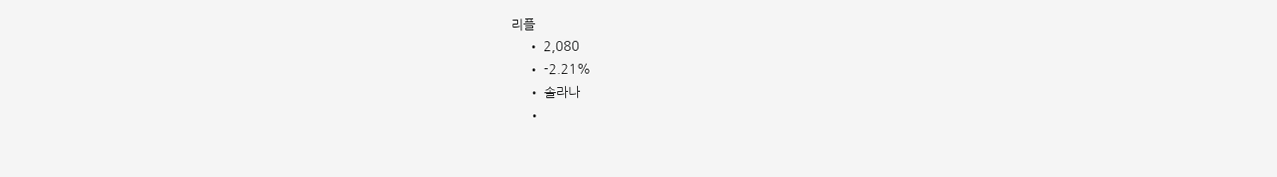리플
    • 2,080
    • -2.21%
    • 솔라나
    •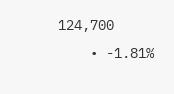124,700
    • -1.81%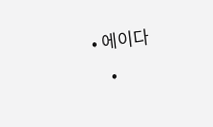• 에이다
    •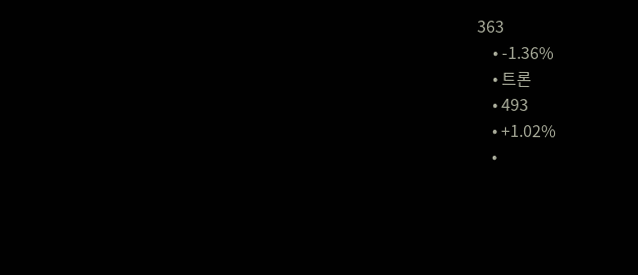363
    • -1.36%
    • 트론
    • 493
    • +1.02%
    •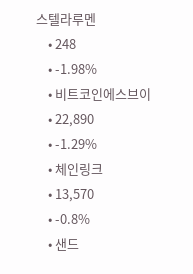스텔라루멘
    • 248
    • -1.98%
    • 비트코인에스브이
    • 22,890
    • -1.29%
    • 체인링크
    • 13,570
    • -0.8%
    • 샌드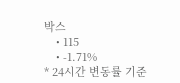박스
    • 115
    • -1.71%
* 24시간 변동률 기준